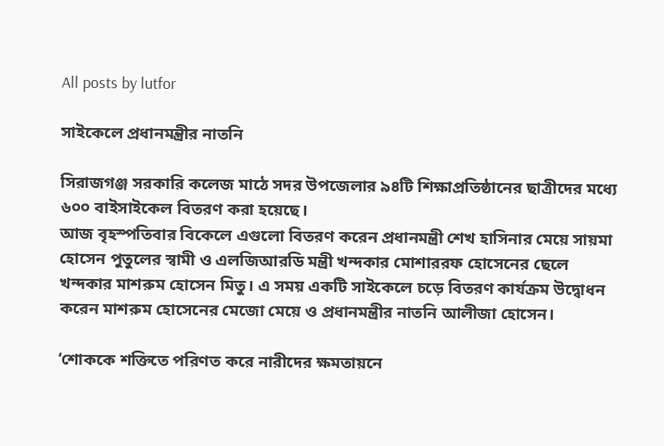All posts by lutfor

সাইকেলে প্রধানমন্ত্রীর নাতনি

সিরাজগঞ্জ সরকারি কলেজ মাঠে সদর উপজেলার ৯৪টি শিক্ষাপ্রতিষ্ঠানের ছাত্রীদের মধ্যে ৬০০ বাইসাইকেল বিতরণ করা হয়েছে।
আজ বৃহস্পতিবার বিকেলে এগুলো বিতরণ করেন প্রধানমন্ত্রী শেখ হাসিনার মেয়ে সায়মা হোসেন পুতুলের স্বামী ও এলজিআরডি মন্ত্রী খন্দকার মোশাররফ হোসেনের ছেলে খন্দকার মাশরুম হোসেন মিতু। এ সময় একটি সাইকেলে চড়ে বিতরণ কার্যক্রম উদ্বোধন করেন মাশরুম হোসেনের মেজো মেয়ে ও প্রধানমন্ত্রীর নাতনি আলীজা হোসেন।

‘শোককে শক্তিতে পরিণত করে নারীদের ক্ষমতায়নে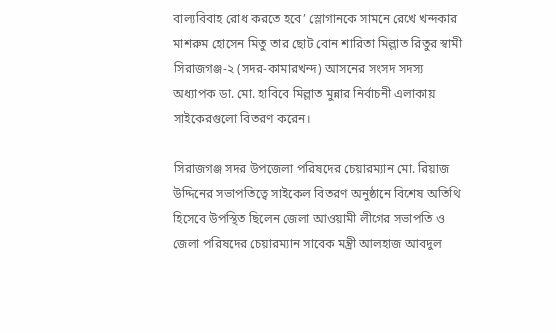বাল্যবিবাহ রোধ করতে হবে’ স্লোগানকে সামনে রেখে খন্দকার মাশরুম হোসেন মিতু তার ছোট বোন শারিতা মিল্লাত রিতুর স্বামী সিরাজগঞ্জ-২ (সদর-কামারখন্দ) আসনের সংসদ সদস্য অধ্যাপক ডা. মো. হাবিবে মিল্লাত মুন্নার নির্বাচনী এলাকায় সাইকেরগুলো বিতরণ করেন।

সিরাজগঞ্জ সদর উপজেলা পরিষদের চেয়ারম্যান মো. রিয়াজ উদ্দিনের সভাপতিত্বে সাইকেল বিতরণ অনুষ্ঠানে বিশেষ অতিথি হিসেবে উপস্থিত ছিলেন জেলা আওয়ামী লীগের সভাপতি ও জেলা পরিষদের চেয়ারম্যান সাবেক মন্ত্রী আলহাজ আবদুল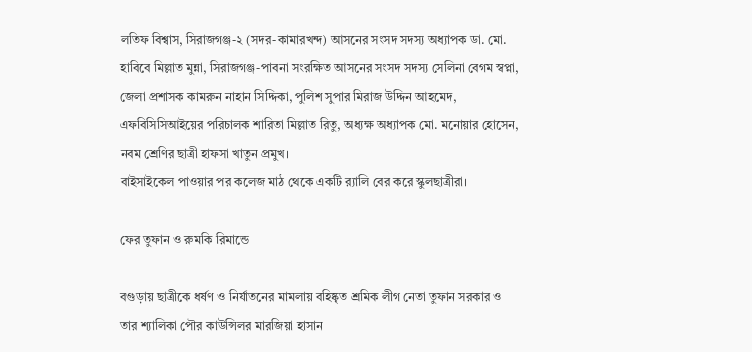লতিফ বিশ্বাস, সিরাজগঞ্জ-২ (সদর-কামারখন্দ) আসনের সংসদ সদস্য অধ্যাপক ডা. মো. হাবিবে মিল্লাত মুন্না, সিরাজগঞ্জ-পাবনা সংরক্ষিত আসনের সংসদ সদস্য সেলিনা বেগম স্বপ্না, জেলা প্রশাসক কামরুন নাহান সিদ্দিকা, পুলিশ সুপার মিরাজ উদ্দিন আহমেদ, এফবিসিসিআইয়ের পরিচালক শারিতা মিল্লাত রিতু, অধ্যক্ষ অধ্যাপক মো. মনোয়ার হোসেন, নবম শ্রেণির ছাত্রী হাফসা খাতুন প্রমুখ।
বাইসাইকেল পাওয়ার পর কলেজ মাঠ থেকে একটি র‍্যালি বের করে স্কুলছাত্রীরা।

ফের তুফান ও রুমকি রিমান্ডে

বগুড়ায় ছাত্রীকে ধর্ষণ ও নির্যাতনের মামলায় বহিষ্কৃত শ্রমিক লীগ নেতা তুফান সরকার ও তার শ্যালিকা পৌর কাউন্সিলর মারজিয়া হাসান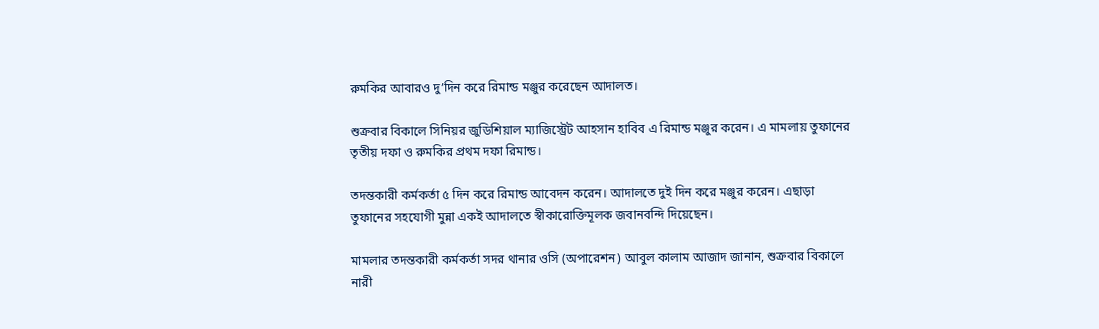রুমকির আবারও দু’দিন করে রিমান্ড মঞ্জুর করেছেন আদালত।

শুক্রবার বিকালে সিনিয়র জুডিশিয়াল ম্যাজিস্ট্রেট আহসান হাবিব এ রিমান্ড মঞ্জুর করেন। এ মামলায় তুফানের তৃতীয় দফা ও রুমকির প্রথম দফা রিমান্ড।

তদন্তকারী কর্মকর্তা ৫ দিন করে রিমান্ড আবেদন করেন। আদালতে দুই দিন করে মঞ্জুর করেন। এছাড়া তুফানের সহযোগী মুন্না একই আদালতে স্বীকারোক্তিমূলক জবানবন্দি দিয়েছেন।

মামলার তদন্তকারী কর্মকর্তা সদর থানার ওসি (অপারেশন) আবুল কালাম আজাদ জানান, শুক্রবার বিকালে নারী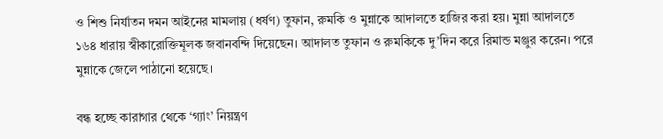ও শিশু নির্যাতন দমন আইনের মামলায় (ধর্ষণ) তুফান, রুমকি ও মুন্নাকে আদালতে হাজির করা হয়। মুন্না আদালতে ১৬৪ ধারায় স্বীকারোক্তিমূলক জবানবন্দি দিয়েছেন। আদালত তুফান ও রুমকিকে দু’দিন করে রিমান্ড মঞ্জুর করেন। পরে মুন্নাকে জেলে পাঠানো হয়েছে।

বন্ধ হচ্ছে কারাগার থেকে ‘গ্যাং’ নিয়ন্ত্রণ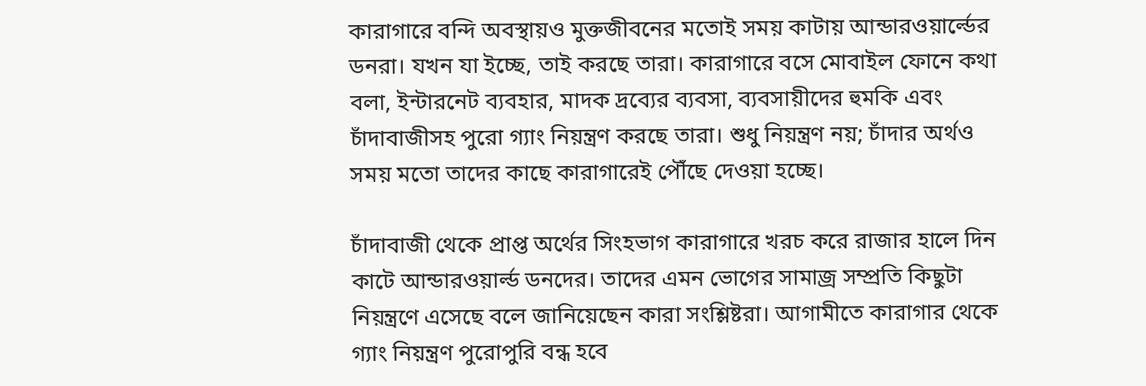কারাগারে বন্দি অবস্থায়ও মুক্তজীবনের মতোই সময় কাটায় আন্ডারওয়ার্ল্ডের ডনরা। যখন যা ইচ্ছে, তাই করছে তারা। কারাগারে বসে মোবাইল ফোনে কথা বলা, ইন্টারনেট ব্যবহার, মাদক দ্রব্যের ব্যবসা, ব্যবসায়ীদের হুমকি এবং চাঁদাবাজীসহ পুরো গ্যাং নিয়ন্ত্রণ করছে তারা। শুধু নিয়ন্ত্রণ নয়; চাঁদার অর্থও সময় মতো তাদের কাছে কারাগারেই পৌঁছে দেওয়া হচ্ছে।

চাঁদাবাজী থেকে প্রাপ্ত অর্থের সিংহভাগ কারাগারে খরচ করে রাজার হালে দিন কাটে আন্ডারওয়ার্ল্ড ডনদের। তাদের এমন ভোগের সামাজ্র সম্প্রতি কিছুটা নিয়ন্ত্রণে এসেছে বলে জানিয়েছেন কারা সংশ্লিষ্টরা। আগামীতে কারাগার থেকে গ্যাং নিয়ন্ত্রণ পুরোপুরি বন্ধ হবে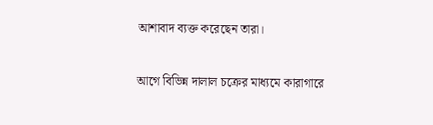আশাবাদ ব্যক্ত করেছেন তারা।

আগে বিভিন্ন দালাল চক্রের মাধ্যমে কারাগারে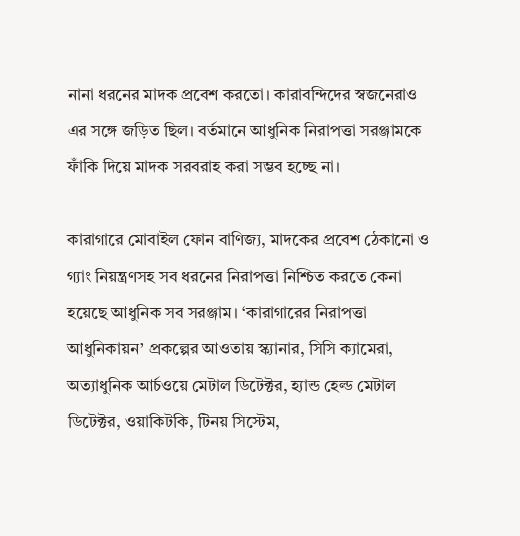নানা ধরনের মাদক প্রবেশ করতো। কারাবন্দিদের স্বজনেরাও এর সঙ্গে জড়িত ছিল। বর্তমানে আধুনিক নিরাপত্তা সরঞ্জামকে ফাঁকি দিয়ে মাদক সরবরাহ করা সম্ভব হচ্ছে না।

কারাগারে মোবাইল ফোন বাণিজ্য, মাদকের প্রবেশ ঠেকানো ও গ্যাং নিয়ন্ত্রণসহ সব ধরনের নিরাপত্তা নিশ্চিত করতে কেনা হয়েছে আধুনিক সব সরঞ্জাম। ‘কারাগারের নিরাপত্তা আধুনিকায়ন’ প্রকল্পের আওতায় স্ক্যানার, সিসি ক্যামেরা, অত্যাধুনিক আর্চওয়ে মেটাল ডিটেক্টর, হ্যান্ড হেল্ড মেটাল ডিটেক্টর, ওয়াকিটকি, টিনয় সিস্টেম,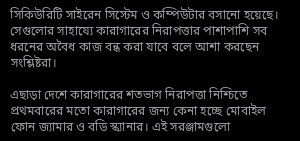সিকিউরিটি সাইরেন সিস্টেম ও কম্পিউটার বসানো হয়েছে। সেগুলোর সাহায্যে কারাগারের নিরাপত্তার পাশাপাশি সব ধরনের অবৈধ কাজ বন্ধ করা যাবে বলে আশা করছেন সংশ্লিষ্টরা।

এছাড়া দেশে কারাগারের শতভাগ নিরাপত্তা নিশ্চিতে প্রথমবারের মতো কারাগারের জন্য কেনা হচ্ছে মোবাইল ফোন জ্যামার ও বডি স্ক্যানার। এই সরঞ্জামগুলো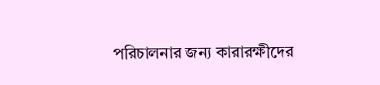পরিচালনার জন্য কারারক্ষীদের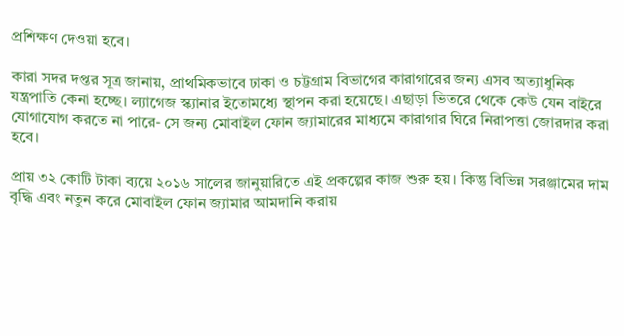প্রশিক্ষণ দেওয়া হবে।

কারা সদর দপ্তর সূত্র জানায়, প্রাথমিকভাবে ঢাকা ও চট্টগ্রাম বিভাগের কারাগারের জন্য এসব অত্যাধুনিক যন্ত্রপাতি কেনা হচ্ছে। ল্যাগেজ স্ক্যানার ইতোমধ্যে স্থাপন করা হয়েছে। এছাড়া ভিতরে থেকে কেউ যেন বাইরে যোগাযোগ করতে না পারে- সে জন্য মোবাইল ফোন জ্যামারের মাধ্যমে কারাগার ঘিরে নিরাপত্তা জোরদার করা হবে।

প্রায় ৩২ কোটি টাকা ব্যয়ে ২০১৬ সালের জানুয়ারিতে এই প্রকল্পের কাজ শুরু হয়। কিন্তু বিভিন্ন সরঞ্জামের দাম বৃদ্ধি এবং নতুন করে মোবাইল ফোন জ্যামার আমদানি করায়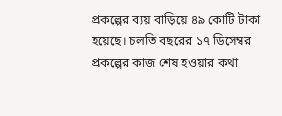প্রকল্পের ব্যয় বাড়িয়ে ৪৯ কোটি টাকা হয়েছে। চলতি বছরের ১৭ ডিসেম্বর প্রকল্পের কাজ শেষ হওয়ার কথা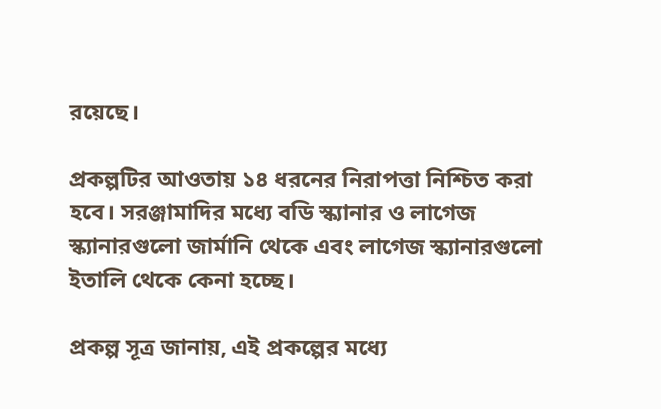রয়েছে।

প্রকল্পটির আওতায় ১৪ ধরনের নিরাপত্তা নিশ্চিত করা হবে। সরঞ্জামাদির মধ্যে বডি স্ক্যানার ও লাগেজ স্ক্যানারগুলো জার্মানি থেকে এবং লাগেজ স্ক্যানারগুলো ইতালি থেকে কেনা হচ্ছে।

প্রকল্প সূত্র জানায়, এই প্রকল্পের মধ্যে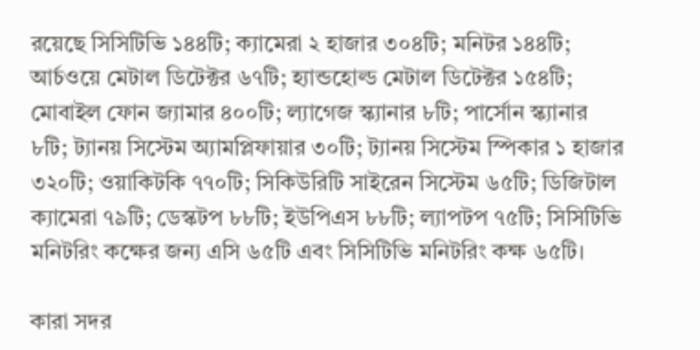রয়েছে সিসিটিভি ১৪৪টি; ক্যামেরা ২ হাজার ৩০৪টি; মনিটর ১৪৪টি; আর্চওয়ে মেটাল ডিটেক্টর ৬৭টি; হ্যান্ডহোল্ড মেটাল ডিটেক্টর ১৫৪টি; মোবাইল ফোন জ্যামার ৪০০টি; ল্যাগেজ স্ক্যানার ৮টি; পার্সোন স্ক্যানার ৮টি; ট্যানয় সিস্টেম অ্যামপ্লিফায়ার ৩০টি; ট্যানয় সিস্টেম স্পিকার ১ হাজার ৩২০টি; ওয়াকিটকি ৭৭০টি; সিকিউরিটি সাইরেন সিস্টেম ৬৫টি; ডিজিটাল ক্যামেরা ৭৯টি; ডেস্কটপ ৮৮টি; ইউপিএস ৮৮টি; ল্যাপটপ ৭৫টি; সিসিটিভি মনিটরিং কক্ষের জন্য এসি ৬৫টি এবং সিসিটিভি মনিটরিং কক্ষ ৬৫টি।

কারা সদর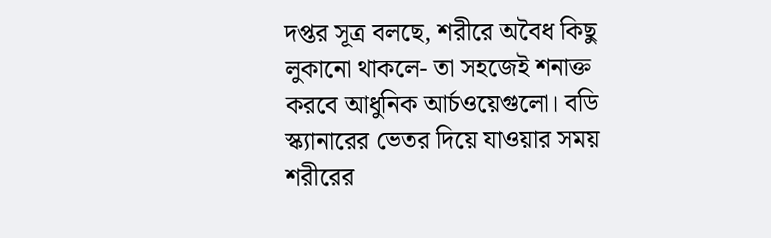দপ্তর সূত্র বলছে, শরীরে অবৈধ কিছু লুকানো থাকলে- তা সহজেই শনাক্ত করবে আধুনিক আর্চওয়েগুলো। বডি স্ক্যানারের ভেতর দিয়ে যাওয়ার সময় শরীরের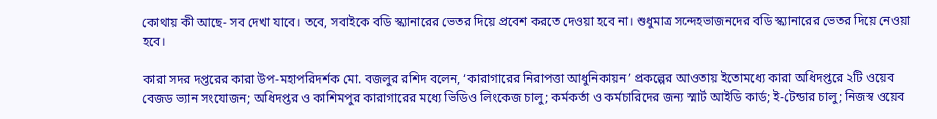কোথায় কী আছে- সব দেখা যাবে। তবে, সবাইকে বডি স্ক্যানারের ভেতর দিয়ে প্রবেশ করতে দেওয়া হবে না। শুধুমাত্র সন্দেহভাজনদের বডি স্ক্যানারের ভেতর দিয়ে নেওয়া হবে।

কারা সদর দপ্তরের কারা উপ-মহাপরিদর্শক মো. বজলুর রশিদ বলেন, ‘কারাগারের নিরাপত্তা আধুনিকায়ন’ প্রকল্পের আওতায় ইতোমধ্যে কারা অধিদপ্তরে ২টি ওয়েব বেজড ভ্যান সংযোজন; অধিদপ্তর ও কাশিমপুর কারাগারের মধ্যে ভিডিও লিংকেজ চালু; কর্মকর্তা ও কর্মচারিদের জন্য স্মার্ট আইডি কার্ড; ই-টেন্ডার চালু; নিজস্ব ওয়েব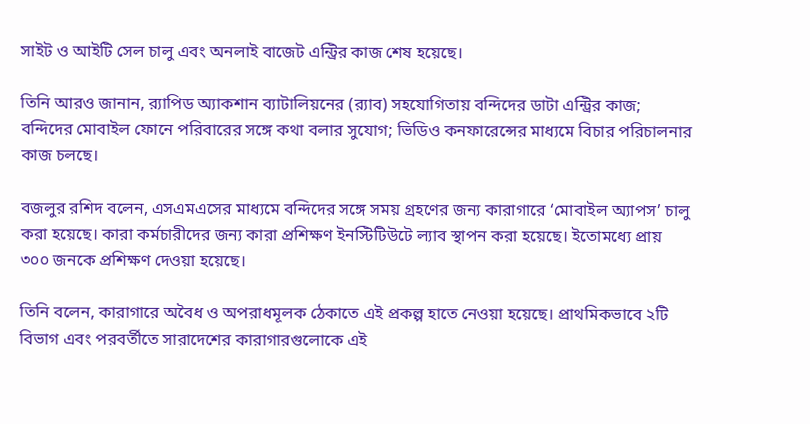সাইট ও আইটি সেল চালু এবং অনলাই বাজেট এন্ট্রির কাজ শেষ হয়েছে।

তিনি আরও জানান, র‌্যাপিড অ্যাকশান ব্যাটালিয়নের (র‌্যাব) সহযোগিতায় বন্দিদের ডাটা এন্ট্রির কাজ; বন্দিদের মোবাইল ফোনে পরিবারের সঙ্গে কথা বলার সুযোগ; ভিডিও কনফারেন্সের মাধ্যমে বিচার পরিচালনার কাজ চলছে।

বজলুর রশিদ বলেন, এসএমএসের মাধ্যমে বন্দিদের সঙ্গে সময় গ্রহণের জন্য কারাগারে ‘মোবাইল অ্যাপস’ চালু করা হয়েছে। কারা কর্মচারীদের জন্য কারা প্রশিক্ষণ ইনস্টিটিউটে ল্যাব স্থাপন করা হয়েছে। ইতোমধ্যে প্রায় ৩০০ জনকে প্রশিক্ষণ দেওয়া হয়েছে।

তিনি বলেন, কারাগারে অবৈধ ও অপরাধমূলক ঠেকাতে এই প্রকল্প হাতে নেওয়া হয়েছে। প্রাথমিকভাবে ২টি বিভাগ এবং পরবর্তীতে সারাদেশের কারাগারগুলোকে এই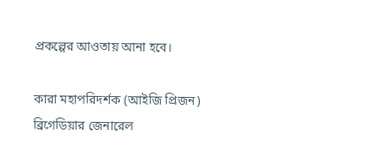প্রকল্পের আওতায় আনা হবে।

কারা মহাপরিদর্শক (আইজি প্রিজন) ব্রিগেডিয়ার জেনারেল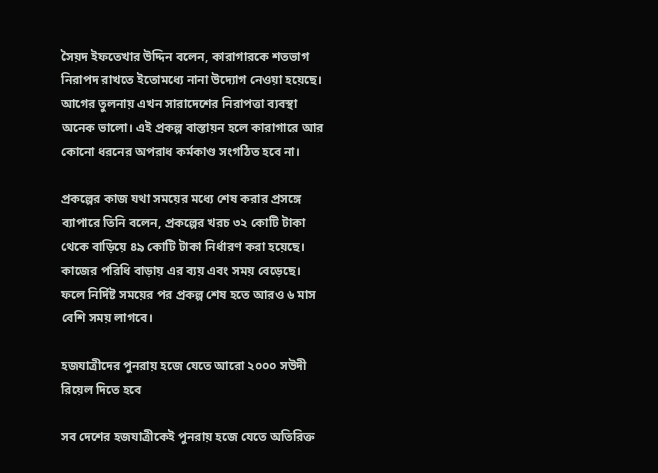সৈয়দ ইফতেখার উদ্দিন বলেন, কারাগারকে শতভাগ নিরাপদ রাখতে ইতোমধ্যে নানা উদ্যোগ নেওয়া হয়েছে। আগের তুলনায় এখন সারাদেশের নিরাপত্তা ব্যবস্থা অনেক ভালো। এই প্রকল্প বাস্তায়ন হলে কারাগারে আর কোনো ধরনের অপরাধ কর্মকাণ্ড সংগঠিত হবে না।

প্রকল্পের কাজ যথা সময়ের মধ্যে শেষ করার প্রসঙ্গে ব্যাপারে তিনি বলেন, প্রকল্পের খরচ ৩২ কোটি টাকা থেকে বাড়িয়ে ৪৯ কোটি টাকা নির্ধারণ করা হয়েছে। কাজের পরিধি বাড়ায় এর ব্যয় এবং সময় বেড়েছে। ফলে নির্দিষ্ট সময়ের পর প্রকল্প শেষ হতে আরও ৬ মাস বেশি সময় লাগবে।

হজযাত্রীদের পুনরায় হজে যেতে আরো ২০০০ সউদী রিয়েল দিতে হবে

সব দেশের হজযাত্রীকেই পুনরায় হজে যেতে অতিরিক্ত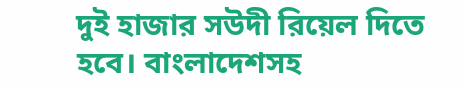দুই হাজার সউদী রিয়েল দিতে হবে। বাংলাদেশসহ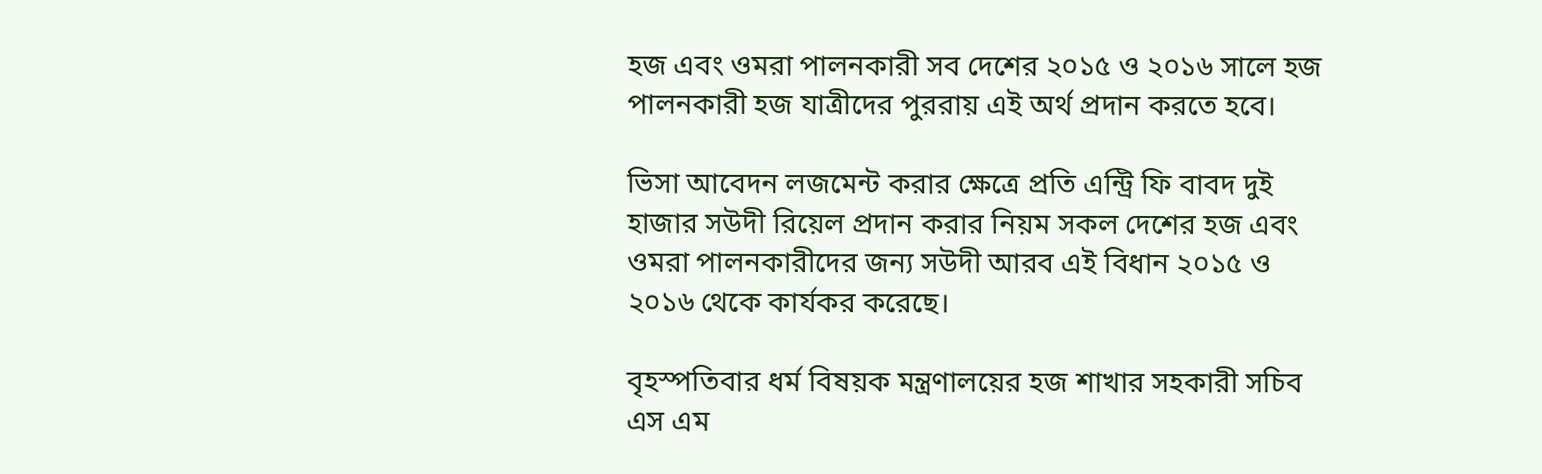হজ এবং ওমরা পালনকারী সব দেশের ২০১৫ ও ২০১৬ সালে হজ পালনকারী হজ যাত্রীদের পুররায় এই অর্থ প্রদান করতে হবে।

ভিসা আবেদন লজমেন্ট করার ক্ষেত্রে প্রতি এন্ট্রি ফি বাবদ দুই হাজার সউদী রিয়েল প্রদান করার নিয়ম সকল দেশের হজ এবং ওমরা পালনকারীদের জন্য সউদী আরব এই বিধান ২০১৫ ও ২০১৬ থেকে কার্যকর করেছে।

বৃহস্পতিবার ধর্ম বিষয়ক মন্ত্রণালয়ের হজ শাখার সহকারী সচিব এস এম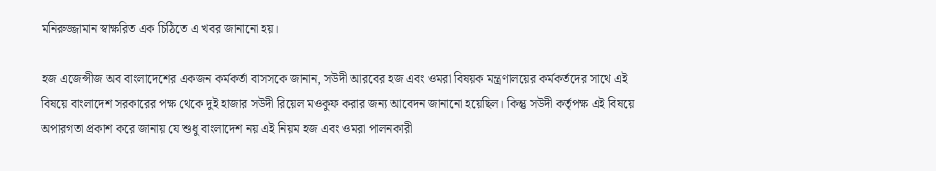মনিরুজ্জামান স্বাক্ষরিত এক চিঠিতে এ খবর জানানো হয়।

হজ এজেন্সীজ অব বাংলাদেশের একজন কর্মকর্তা বাসসকে জানান, সউদী আরবের হজ এবং ওমরা বিষয়ক মন্ত্রণালয়ের কর্মকর্তদের সাথে এই বিষয়ে বাংলাদেশ সরকারের পক্ষ থেকে দুই হাজার সউদী রিয়েল মওকুফ করার জন্য আবেদন জানানো হয়েছিল। কিন্তু সউদী কর্তৃপক্ষ এই বিষয়ে অপারগতা প্রকাশ করে জানায় যে শুধু বাংলাদেশ নয় এই নিয়ম হজ এবং ওমরা পালনকারী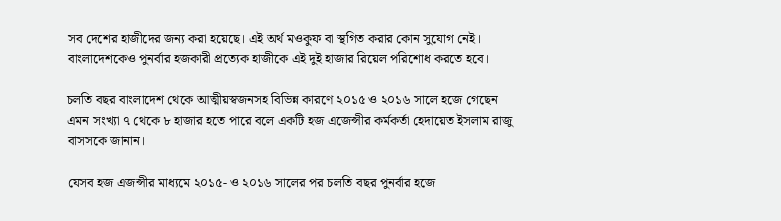সব দেশের হাজীদের জন্য করা হয়েছে। এই অর্থ মওকুফ বা স্থগিত করার কোন সুযোগ নেই। বাংলাদেশকেও পুনর্বার হজকারী প্রত্যেক হাজীকে এই দুই হাজার রিয়েল পরিশোধ করতে হবে।

চলতি বছর বাংলাদেশ থেকে আত্মীয়স্বজনসহ বিভিন্ন কারণে ২০১৫ ও ২০১৬ সালে হজে গেছেন এমন সংখ্যা ৭ থেকে ৮ হাজার হতে পারে বলে একটি হজ এজেন্সীর কর্মকর্তা হেদায়েত ইসলাম রাজু বাসসকে জানান।

যেসব হজ এজন্সীর মাধ্যমে ২০১৫- ও ২০১৬ সালের পর চলতি বছর পুনর্বার হজে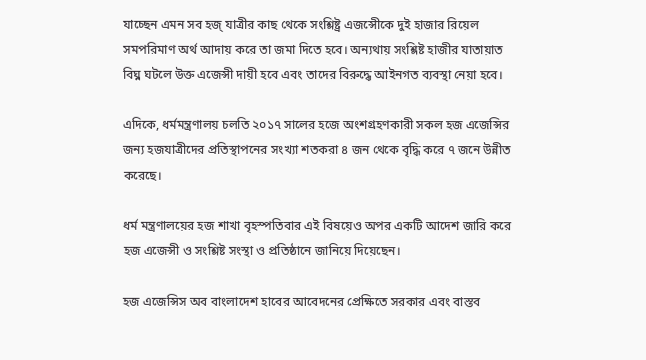যাচ্ছেন এমন সব হজ্ যাত্রীর কাছ থেকে সংশ্লিষ্ট্র এজন্সেীকে দুই হাজার রিয়েল সমপরিমাণ অর্থ আদায় করে তা জমা দিতে হবে। অন্যথায় সংশ্লিষ্ট হাজীর যাতায়াত বিঘ্ন ঘটলে উক্ত এজেন্সী দায়ী হবে এবং তাদের বিরুদ্ধে আইনগত ব্যবস্থা নেয়া হবে।

এদিকে, ধর্মমন্ত্রণালয় চলতি ২০১৭ সালের হজে অংশগ্রহণকারী সকল হজ এজেন্সির জন্য হজযাত্রীদের প্রতিস্থাপনের সংখ্যা শতকরা ৪ জন থেকে বৃদ্ধি করে ৭ জনে উন্নীত করেছে।

ধর্ম মন্ত্রণালয়ের হজ শাখা বৃহস্পতিবার এই বিষয়েও অপর একটি আদেশ জারি করে হজ এজেন্সী ও সংশ্লিষ্ট সংস্থা ও প্রতিষ্ঠানে জানিয়ে দিয়েছেন।

হজ এজেন্সিস অব বাংলাদেশ হাবের আবেদনের প্রেক্ষিতে সরকার এবং বাস্তব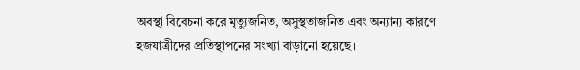অবস্থা বিবেচনা করে মৃত্যুজনিত, অসুস্থতাজনিত এবং অন্যান্য কারণে হজযাত্রীদের প্রতিস্থাপনের সংখ্যা বাড়ানো হয়েছে।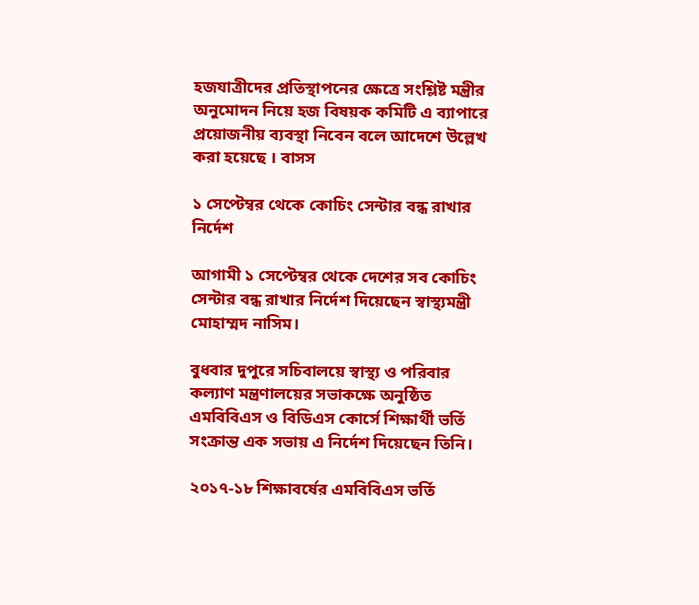হজযাত্রীদের প্রতিস্থাপনের ক্ষেত্রে সংশ্লিষ্ট মন্ত্রীর অনুমোদন নিয়ে হজ বিষয়ক কমিটি এ ব্যাপারে প্রয়োজনীয় ব্যবস্থা নিবেন বলে আদেশে উল্লেখ করা হয়েছে । বাসস

১ সেপ্টেম্বর থেকে কোচিং সেন্টার বন্ধ রাখার নির্দেশ

আগামী ১ সেপ্টেম্বর থেকে দেশের সব কোচিং সেন্টার বন্ধ রাখার নির্দেশ দিয়েছেন স্বাস্থ্যমন্ত্রী মোহাম্মদ নাসিম।

বুধবার দুপুরে সচিবালয়ে স্বাস্থ্য ও পরিবার কল্যাণ মন্ত্রণালয়ের সভাকক্ষে অনুষ্ঠিত এমবিবিএস ও বিডিএস কোর্সে শিক্ষার্থী ভর্তি সংক্রান্ত এক সভায় এ নির্দেশ দিয়েছেন তিনি।

২০১৭-১৮ শিক্ষাবর্ষের এমবিবিএস ভর্তি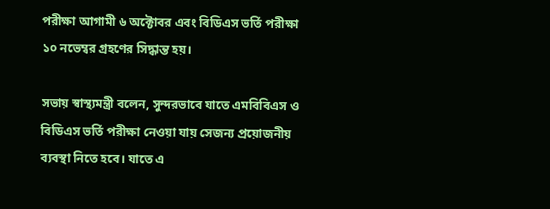পরীক্ষা আগামী ৬ অক্টোবর এবং বিডিএস ভর্তি পরীক্ষা ১০ নভেম্বর গ্রহণের সিদ্ধান্ত হয়।

সভায় স্বাস্থ্যমন্ত্রী বলেন, সুন্দরভাবে যাতে এমবিবিএস ও বিডিএস ভর্তি পরীক্ষা নেওয়া যায় সেজন্য প্রয়োজনীয় ব্যবস্থা নিতে হবে। যাতে এ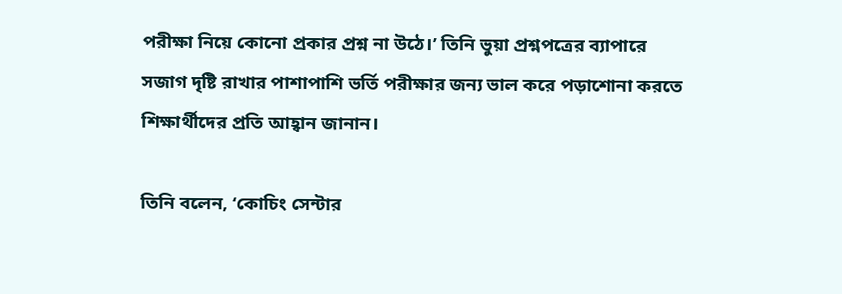পরীক্ষা নিয়ে কোনো প্রকার প্রশ্ন না উঠে।’ তিনি ভুয়া প্রশ্নপত্রের ব্যাপারে সজাগ দৃষ্টি রাখার পাশাপাশি ভর্তি পরীক্ষার জন্য ভাল করে পড়াশোনা করতে শিক্ষার্থীদের প্রতি আহ্বান জানান।

তিনি বলেন, ‘কোচিং সেন্টার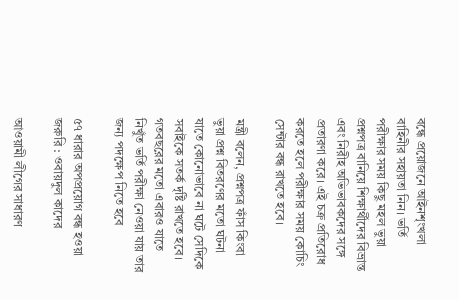বন্ধে প্রয়োজনে আইনশৃংখলা বাহিনীর সহায়তা নিন। ভর্তি পরীক্ষার সময় কিছু মহল ভুয়া প্রশ্নপত্র বানিয়ে শিক্ষার্থীদের বিভ্রান্ত এবং নিরীহ অভিভাবকদের সঙ্গে প্রতারণা করে। এই চক্র প্রতিরোধ করতে হলে পরীক্ষার সময় কোচিং সেন্টার বন্ধ রাখতে হবে।

মন্ত্রী বলেন, প্রশ্নপত্র ফাঁস কিংবা ভুয়া প্রশ্ন বিতরণের মতো ঘটনা যাতে কোনোভাবে না ঘটে সেদিকে সবাইকে সতর্ক দৃষ্টি রাখতে হবে। গতবছরের মতো এবারও যাতে নিখুঁত ভর্তি পরীক্ষা নেওয়া যায় তার জন্য পদক্ষেপ নিতে হবে

৫৭ ধারার অপপ্রয়োগ বন্ধ হওয়া জরুরি : ওবায়দুল কাদের

আওয়ামী লীগের সাধারণ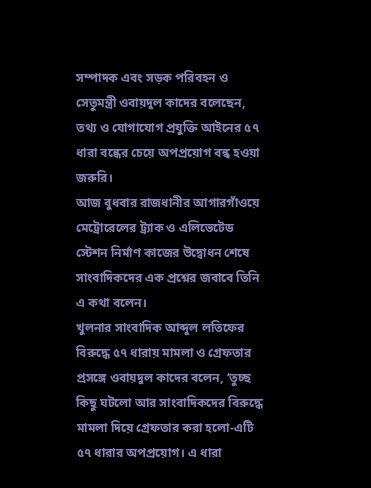সম্পাদক এবং সড়ক পরিবহন ও সেতুমন্ত্রী ওবায়দুল কাদের বলেছেন, তথ্য ও যোগাযোগ প্রযুক্তি আইনের ৫৭ ধারা বন্ধের চেয়ে অপপ্রয়োগ বন্ধ হওয়া জরুরি।
আজ বুধবার রাজধানীর আগারগাঁওয়ে মেট্রোরেলের ট্র্যাক ও এলিভেটেড স্টেশন নির্মাণ কাজের উদ্বোধন শেষে সাংবাদিকদের এক প্রশ্নের জবাবে তিনি এ কথা বলেন।
খুলনার সাংবাদিক আব্দুল লতিফের বিরুদ্ধে ৫৭ ধারায় মামলা ও গ্রেফতার প্রসঙ্গে ওবায়দুল কাদের বলেন, ‘তুচ্ছ কিছু ঘটলো আর সাংবাদিকদের বিরুদ্ধে মামলা দিয়ে গ্রেফতার করা হলো-এটি ৫৭ ধারার অপপ্রয়োগ। এ ধারা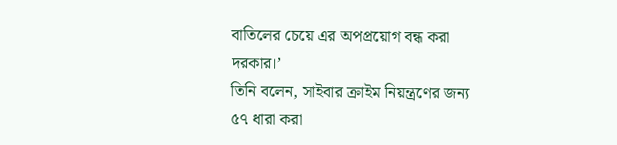বাতিলের চেয়ে এর অপপ্রয়োগ বন্ধ করা দরকার।’
তিনি বলেন, সাইবার ক্রাইম নিয়ন্ত্রণের জন্য ৫৭ ধারা করা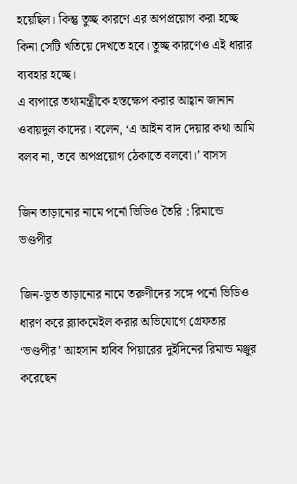হয়েছিল। কিন্তু তুচ্ছ কারণে এর অপপ্রয়োগ করা হচ্ছে কিনা সেটি খতিয়ে দেখতে হবে। তুচ্ছ কারণেও এই ধারার ব্যবহার হচ্ছে।
এ ব্যপারে তথ্যমন্ত্রীকে হস্তক্ষেপ করার আহ্বান জানান ওবায়দুল কাদের। বলেন, ‘এ আইন বাদ দেয়ার কথা আমি বলব না, তবে অপপ্রয়োগ ঠেকাতে বলবো।’ বাসস

জিন তাড়ানোর নামে পর্নো ভিডিও তৈরি : রিমান্ডে ভণ্ডপীর

জিন-ভূত তাড়ানোর নামে তরুণীদের সঙ্গে পর্নো ভিডিও ধারণ করে ব্ল্যাকমেইল করার অভিযোগে গ্রেফতার ‘ভণ্ডপীর’ আহসান হাবিব পিয়ারের দুইদিনের রিমান্ড মঞ্জুর করেছেন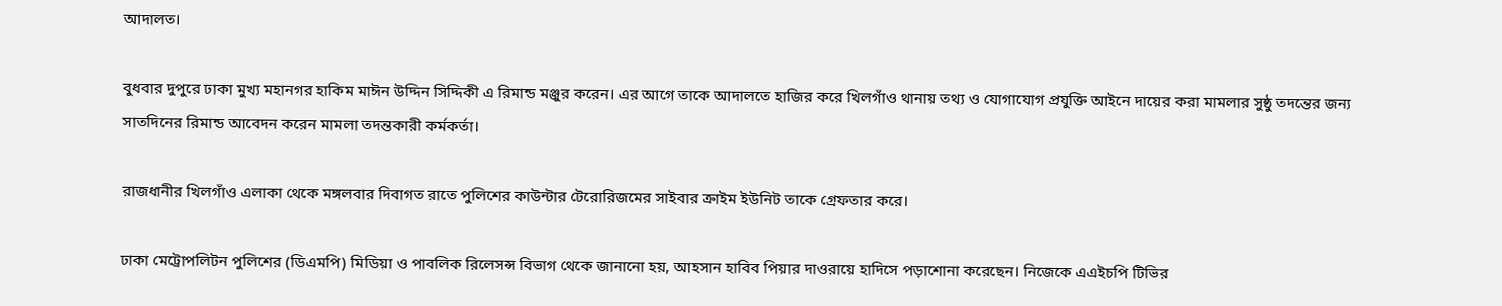আদালত।

বুধবার দুপুরে ঢাকা মুখ্য মহানগর হাকিম মাঈন উদ্দিন সিদ্দিকী এ রিমান্ড মঞ্জুর করেন। এর আগে তাকে আদালতে হাজির করে খিলগাঁও থানায় তথ্য ও যোগাযোগ প্রযুক্তি আইনে দায়ের করা মামলার সুষ্ঠু তদন্তের জন্য সাতদিনের রিমান্ড আবেদন করেন মামলা তদন্তকারী কর্মকর্তা।

রাজধানীর খিলগাঁও এলাকা থেকে মঙ্গলবার দিবাগত রাতে পুলিশের কাউন্টার টেরোরিজমের সাইবার ক্রাইম ইউনিট তাকে গ্রেফতার করে।

ঢাকা মেট্রোপলিটন পুলিশের (ডিএমপি) মিডিয়া ও পাবলিক রিলেসন্স বিভাগ থেকে জানানো হয়, আহসান হাবিব পিয়ার দাওরায়ে হাদিসে পড়াশোনা করেছেন। নিজেকে এএইচপি টিভির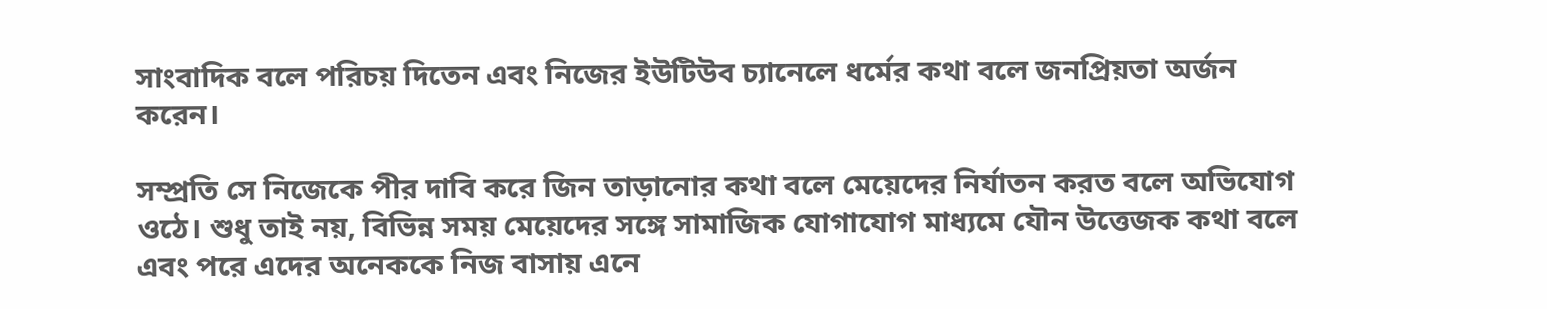সাংবাদিক বলে পরিচয় দিতেন এবং নিজের ইউটিউব চ্যানেলে ধর্মের কথা বলে জনপ্রিয়তা অর্জন করেন।

সম্প্রতি সে নিজেকে পীর দাবি করে জিন তাড়ানোর কথা বলে মেয়েদের নির্যাতন করত বলে অভিযোগ ওঠে। শুধু তাই নয়, বিভিন্ন সময় মেয়েদের সঙ্গে সামাজিক যোগাযোগ মাধ্যমে যৌন উত্তেজক কথা বলে এবং পরে এদের অনেককে নিজ বাসায় এনে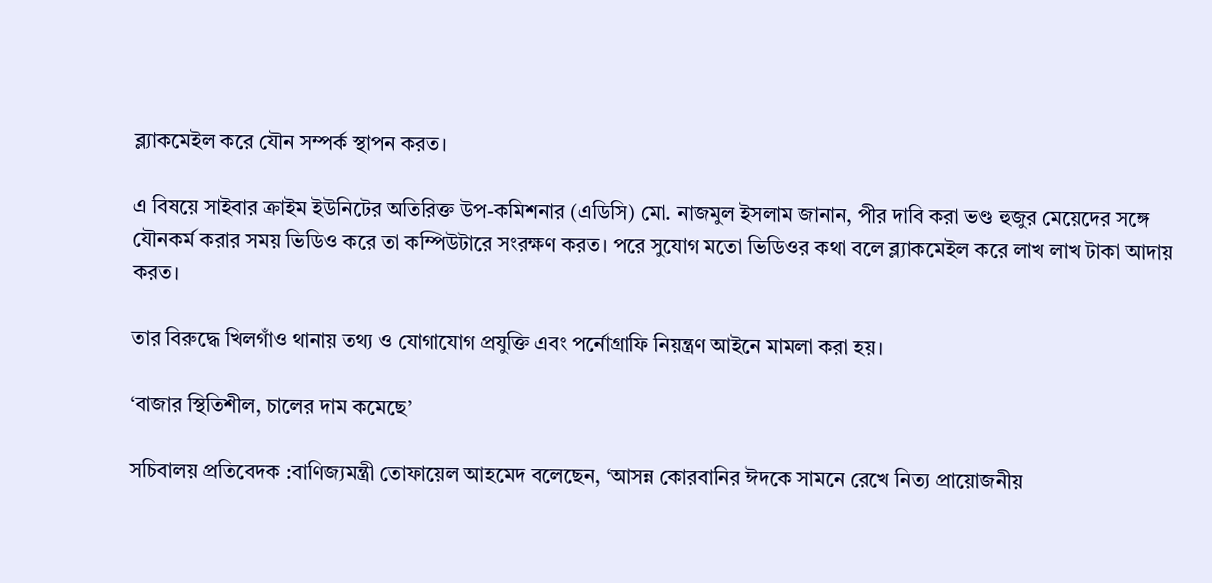ব্ল্যাকমেইল করে যৌন সম্পর্ক স্থাপন করত।

এ বিষয়ে সাইবার ক্রাইম ইউনিটের অতিরিক্ত উপ-কমিশনার (এডিসি) মো. নাজমুল ইসলাম জানান, পীর দাবি করা ভণ্ড হুজুর মেয়েদের সঙ্গে যৌনকর্ম করার সময় ভিডিও করে তা কম্পিউটারে সংরক্ষণ করত। পরে সুযোগ মতো ভিডিওর কথা বলে ব্ল্যাকমেইল করে লাখ লাখ টাকা আদায় করত।

তার বিরুদ্ধে খিলগাঁও থানায় তথ্য ও যোগাযোগ প্রযুক্তি এবং পর্নোগ্রাফি নিয়ন্ত্রণ আইনে মামলা করা হয়।

‘বাজার স্থিতিশীল, চালের দাম কমেছে’

সচিবালয় প্রতিবেদক :বাণিজ্যমন্ত্রী তোফায়েল আহমেদ বলেছেন, ‘আসন্ন কোরবানির ঈদকে সামনে রেখে নিত্য প্রায়োজনীয়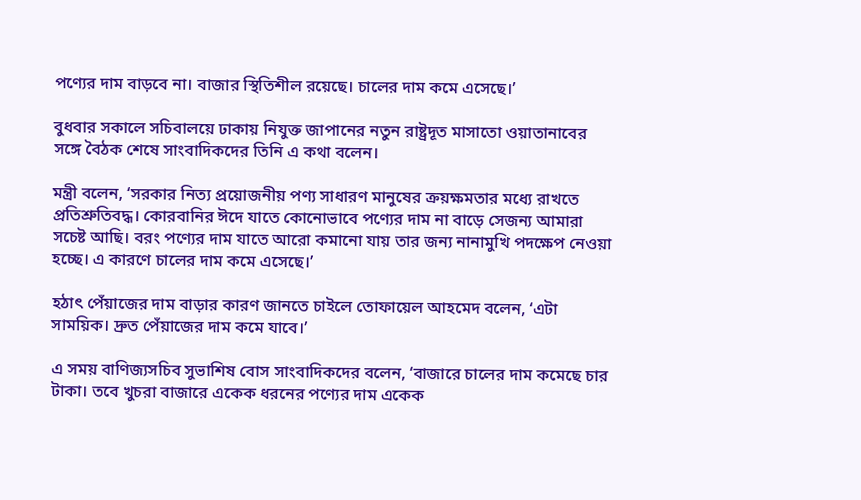পণ্যের দাম বাড়বে না। বাজার স্থিতিশীল রয়েছে। চালের দাম কমে এসেছে।’

বুধবার সকালে সচিবালয়ে ঢাকায় নিযুক্ত জাপানের নতুন রাষ্ট্রদূত মাসাতো ওয়াতানাবের সঙ্গে বৈঠক শেষে সাংবাদিকদের তিনি এ কথা বলেন।

মন্ত্রী বলেন, ‘সরকার নিত্য প্রয়োজনীয় পণ্য সাধারণ মানুষের ক্রয়ক্ষমতার মধ্যে রাখতে প্রতিশ্রুতিবদ্ধ। কোরবানির ঈদে যাতে কোনোভাবে পণ্যের দাম না বাড়ে সেজন্য আমারা সচেষ্ট আছি। বরং পণ্যের দাম যাতে আরো কমানো যায় তার জন্য নানামুখি পদক্ষেপ নেওয়া হচ্ছে। এ কারণে চালের দাম কমে এসেছে।’

হঠাৎ পেঁয়াজের দাম বাড়ার কারণ জানতে চাইলে তোফায়েল আহমেদ বলেন, ‘এটা সাময়িক। দ্রুত পেঁয়াজের দাম কমে যাবে।’

এ সময় বাণিজ্যসচিব সুভাশিষ বোস সাংবাদিকদের বলেন, ‘বাজারে চালের দাম কমেছে চার টাকা। তবে খুচরা বাজারে একেক ধরনের পণ্যের দাম একেক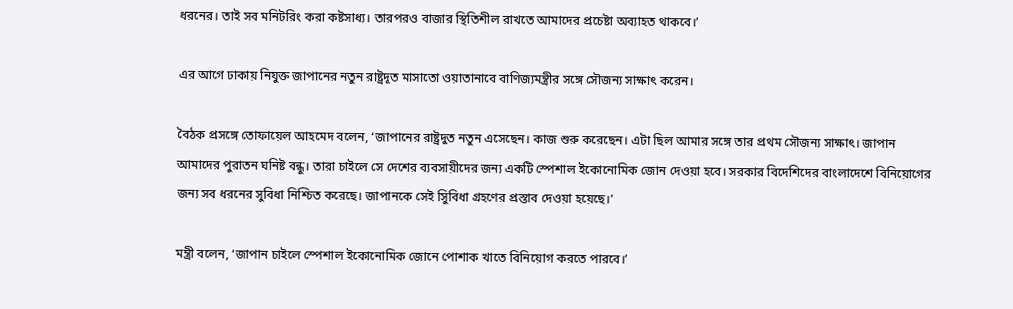ধরনের। তাই সব মনিটরিং করা কষ্টসাধ্য। তারপরও বাজার স্থিতিশীল রাখতে আমাদের প্রচেষ্টা অব্যাহত থাকবে।’

এর আগে ঢাকায় নিযুক্ত জাপানের নতুন রাষ্ট্রদূত মাসাতো ওয়াতানাবে বাণিজ্যমন্ত্রীর সঙ্গে সৌজন্য সাক্ষাৎ করেন।

বৈঠক প্রসঙ্গে তোফায়েল আহমেদ বলেন, ‘জাপানের রাষ্ট্রদুত নতুন এসেছেন। কাজ শুরু করেছেন। এটা ছিল আমার সঙ্গে তার প্রথম সৌজন্য সাক্ষাৎ। জাপান আমাদের পুরাতন ঘনিষ্ট বন্ধু। তারা চাইলে সে দেশের ব্যবসায়ীদের জন্য একটি স্পেশাল ইকোনোমিক জোন দেওয়া হবে। সরকার বিদেশিদের বাংলাদেশে বিনিয়োগের জন্য সব ধরনের সুবিধা নিশ্চিত করেছে। জাপানকে সেই সিুবিধা গ্রহণের প্রস্তাব দেওয়া হয়েছে।’

মন্ত্রী বলেন, ‘জাপান চাইলে স্পেশাল ইকোনোমিক জোনে পোশাক খাতে বিনিয়োগ করতে পারবে।’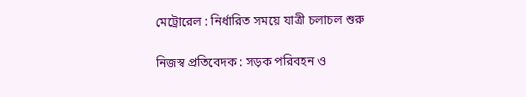মেট্রোরেল : নির্ধারিত সময়ে যাত্রী চলাচল শুরু

নিজস্ব প্রতিবেদক : সড়ক পরিবহন ও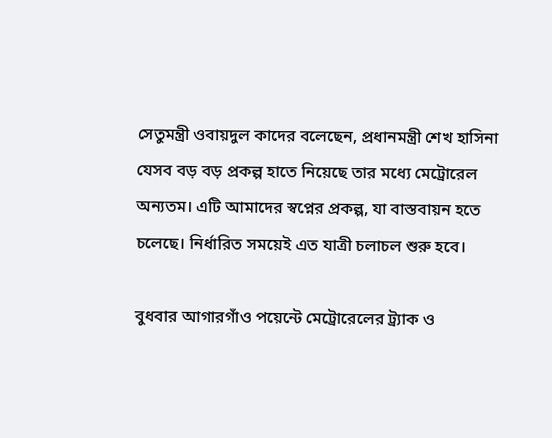সেতুমন্ত্রী ওবায়দুল কাদের বলেছেন, প্রধানমন্ত্রী শেখ হাসিনা যেসব বড় বড় প্রকল্প হাতে নিয়েছে তার মধ্যে মেট্রোরেল অন্যতম। এটি আমাদের স্বপ্নের প্রকল্প, যা বাস্তবায়ন হতে চলেছে। নির্ধারিত সময়েই এত যাত্রী চলাচল শুরু হবে।

বুধবার আগারগাঁও পয়েন্টে মেট্রোরেলের ট্র্যাক ও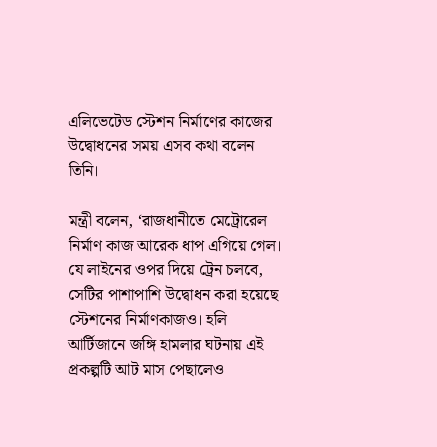এলিভেটেড স্টেশন নির্মাণের কাজের উদ্বোধনের সময় এসব কথা বলেন তিনি।

মন্ত্রী বলেন, ‘রাজধানীতে মেট্রোরেল নির্মাণ কাজ আরেক ধাপ এগিয়ে গেল। যে লাইনের ওপর দিয়ে ট্রেন চলবে, সেটির পাশাপাশি উদ্বোধন করা হয়েছে স্টেশনের নির্মাণকাজও। হলি আর্টিজানে জঙ্গি হামলার ঘটনায় এই প্রকল্পটি আট মাস পেছালেও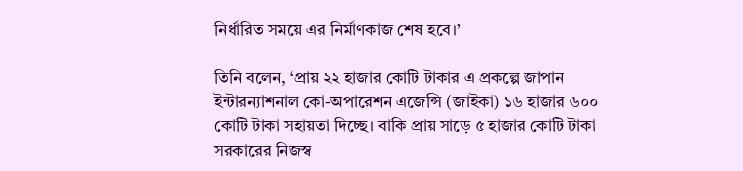নির্ধারিত সময়ে এর নির্মাণকাজ শেষ হবে।’

তিনি বলেন, ‘প্রায় ২২ হাজার কোটি টাকার এ প্রকল্পে জাপান ইন্টারন্যাশনাল কো-অপারেশন এজেন্সি (জাইকা) ১৬ হাজার ৬০০ কোটি টাকা সহায়তা দিচ্ছে। বাকি প্রায় সাড়ে ৫ হাজার কোটি টাকা সরকারের নিজস্ব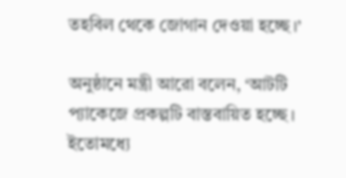তহবিল থেকে জোগান দেওয়া হচ্ছে।’

অনুষ্ঠানে মন্ত্রী আরো বলেন, ‘আটটি প্যাকেজে প্রকল্পটি বাস্তবায়িত হচ্ছে। ইতোমধ্যে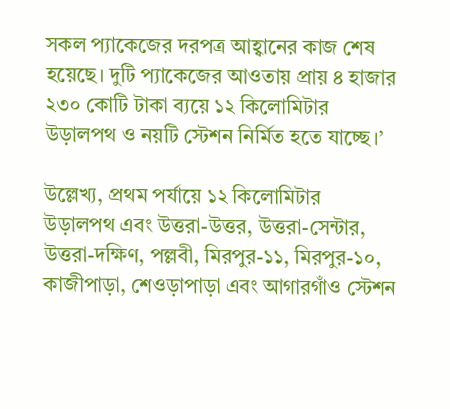সকল প্যাকেজের দরপত্র আহ্বানের কাজ শেষ হয়েছে। দুটি প্যাকেজের আওতায় প্রায় ৪ হাজার ২৩০ কোটি টাকা ব্যয়ে ১২ কিলোমিটার উড়ালপথ ও নয়টি স্টেশন নির্মিত হতে যাচ্ছে।’

উল্লেখ্য, প্রথম পর্যায়ে ১২ কিলোমিটার উড়ালপথ এবং উত্তরা-উত্তর, উত্তরা-সেন্টার, উত্তরা-দক্ষিণ, পল্লবী, মিরপুর-১১, মিরপুর-১০, কাজীপাড়া, শেওড়াপাড়া এবং আগারগাঁও স্টেশন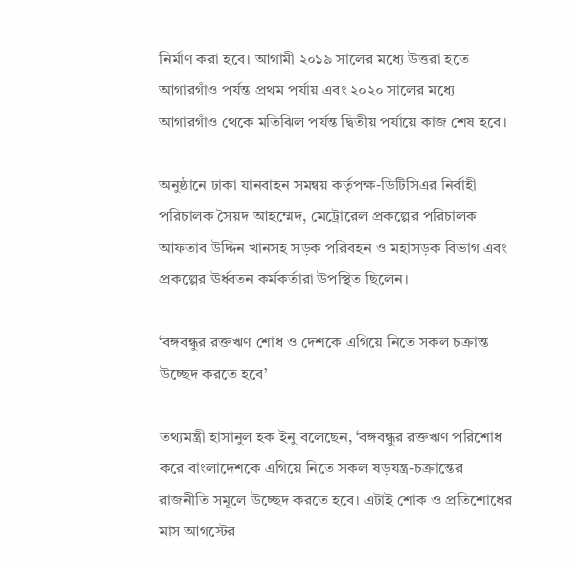নির্মাণ করা হবে। আগামী ২০১৯ সালের মধ্যে উত্তরা হতে আগারগাঁও পর্যন্ত প্রথম পর্যায় এবং ২০২০ সালের মধ্যে আগারগাঁও থেকে মতিঝিল পর্যন্ত দ্বিতীয় পর্যায়ে কাজ শেষ হবে।

অনুষ্ঠানে ঢাকা যানবাহন সমন্বয় কর্তৃপক্ষ-ডিটিসিএর নির্বাহী পরিচালক সৈয়দ আহম্মেদ, মেট্রোরেল প্রকল্পের পরিচালক আফতাব উদ্দিন খানসহ সড়ক পরিবহন ও মহাসড়ক বিভাগ এবং প্রকল্পের ঊর্ধ্বতন কর্মকর্তারা উপস্থিত ছিলেন।

‘বঙ্গবন্ধুর রক্তঋণ শোধ ও দেশকে এগিয়ে নিতে সকল চক্রান্ত উচ্ছেদ করতে হবে’

তথ্যমন্ত্রী হাসানুল হক ইনু বলেছেন, ‘বঙ্গবন্ধুর রক্তঋণ পরিশোধ করে বাংলাদেশকে এগিয়ে নিতে সকল ষড়যন্ত্র-চক্রান্তের রাজনীতি সমূলে উচ্ছেদ করতে হবে। এটাই শোক ও প্রতিশোধের মাস আগস্টের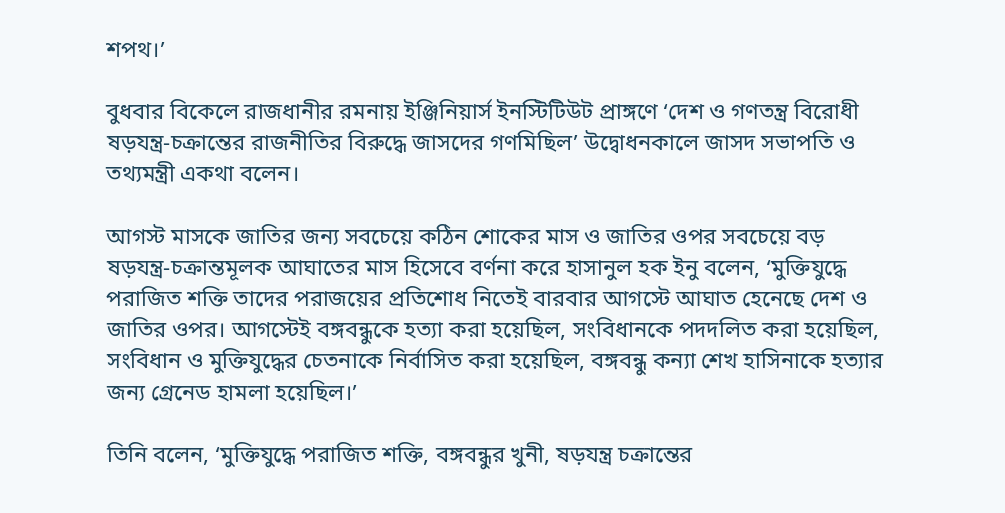শপথ।’

বুধবার বিকেলে রাজধানীর রমনায় ইঞ্জিনিয়ার্স ইনস্টিটিউট প্রাঙ্গণে ‘দেশ ও গণতন্ত্র বিরোধী ষড়যন্ত্র-চক্রান্তের রাজনীতির বিরুদ্ধে জাসদের গণমিছিল’ উদ্বোধনকালে জাসদ সভাপতি ও তথ্যমন্ত্রী একথা বলেন।

আগস্ট মাসকে জাতির জন্য সবচেয়ে কঠিন শোকের মাস ও জাতির ওপর সবচেয়ে বড় ষড়যন্ত্র-চক্রান্তমূলক আঘাতের মাস হিসেবে বর্ণনা করে হাসানুল হক ইনু বলেন, ‘মুক্তিযুদ্ধে পরাজিত শক্তি তাদের পরাজয়ের প্রতিশোধ নিতেই বারবার আগস্টে আঘাত হেনেছে দেশ ও জাতির ওপর। আগস্টেই বঙ্গবন্ধুকে হত্যা করা হয়েছিল, সংবিধানকে পদদলিত করা হয়েছিল, সংবিধান ও মুক্তিযুদ্ধের চেতনাকে নির্বাসিত করা হয়েছিল, বঙ্গবন্ধু কন্যা শেখ হাসিনাকে হত্যার জন্য গ্রেনেড হামলা হয়েছিল।’

তিনি বলেন, ‘মুক্তিযুদ্ধে পরাজিত শক্তি, বঙ্গবন্ধুর খুনী, ষড়যন্ত্র চক্রান্তের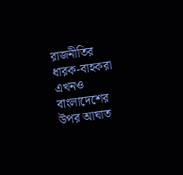রাজনীতির ধারক-বাহকরা এখনও বাংলাদেশের উপর আঘাত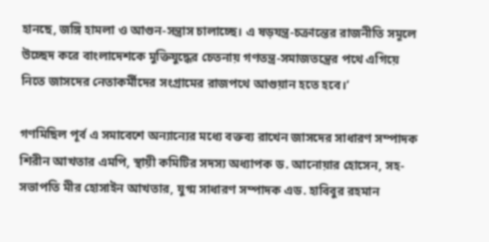হানছে, জঙ্গি হামলা ও আগুন-সন্ত্রাস চালাচ্ছে। এ ষড়যন্ত্র-চক্রান্তের রাজনীতি সমূলে উচ্ছেদ করে বাংলাদেশকে মুক্তিযুদ্ধের চেতনায় গণতন্ত্র-সমাজতন্ত্রের পথে এগিয়ে নিতে জাসদের নেতাকর্মীদের সংগ্রামের রাজপথে আগুয়ান হতে হবে।’

গণমিছিল পূর্ব এ সমাবেশে অন্যান্যের মধ্যে বক্তব্য রাখেন জাসদের সাধারণ সম্পাদক শিরীন আখতার এমপি, স্থায়ী কমিটির সদস্য অধ্যাপক ড. আনোয়ার হোসেন, সহ-সভাপতি মীর হোসাইন আখতার, যুগ্ম সাধারণ সম্পাদক এড. হাবিবুর রহমান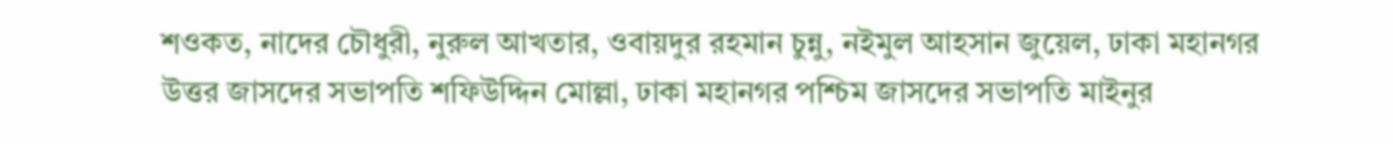শওকত, নাদের চৌধুরী, নুরুল আখতার, ওবায়দুর রহমান চুন্নু, নইমুল আহসান জুয়েল, ঢাকা মহানগর উত্তর জাসদের সভাপতি শফিউদ্দিন মোল্লা, ঢাকা মহানগর পশ্চিম জাসদের সভাপতি মাইনুর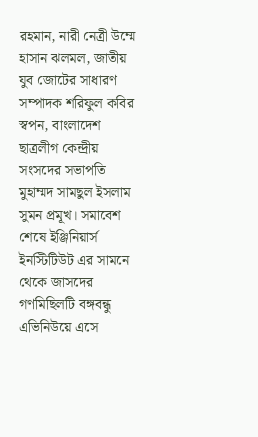রহমান, নারী নেত্রী উম্মে হাসান ঝলমল, জাতীয় যুব জোটের সাধারণ সম্পাদক শরিফুল কবির স্বপন, বাংলাদেশ ছাত্রলীগ কেন্দ্রীয় সংসদের সভাপতি মুহাম্মদ সামছুল ইসলাম সুমন প্রমূখ। সমাবেশ শেষে ইঞ্জিনিয়ার্স ইনস্টিটিউট এর সামনে থেকে জাসদের গণমিছিলটি বঙ্গবন্ধু এভিনিউয়ে এসে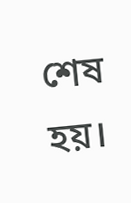শেষ হয়।